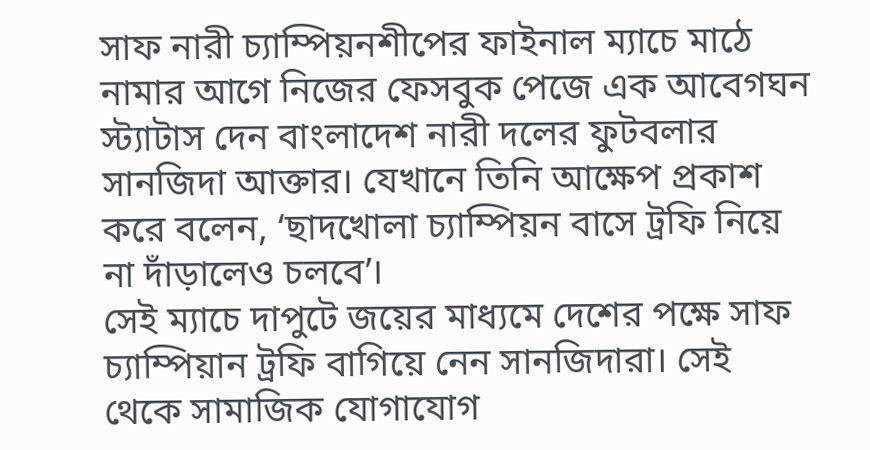সাফ নারী চ্যাম্পিয়নশীপের ফাইনাল ম্যাচে মাঠে নামার আগে নিজের ফেসবুক পেজে এক আবেগঘন স্ট্যাটাস দেন বাংলাদেশ নারী দলের ফুটবলার সানজিদা আক্তার। যেখানে তিনি আক্ষেপ প্রকাশ করে বলেন, ‘ছাদখোলা চ্যাম্পিয়ন বাসে ট্রফি নিয়ে না দাঁড়ালেও চলবে’।
সেই ম্যাচে দাপুটে জয়ের মাধ্যমে দেশের পক্ষে সাফ চ্যাম্পিয়ান ট্রফি বাগিয়ে নেন সানজিদারা। সেই থেকে সামাজিক যোগাযোগ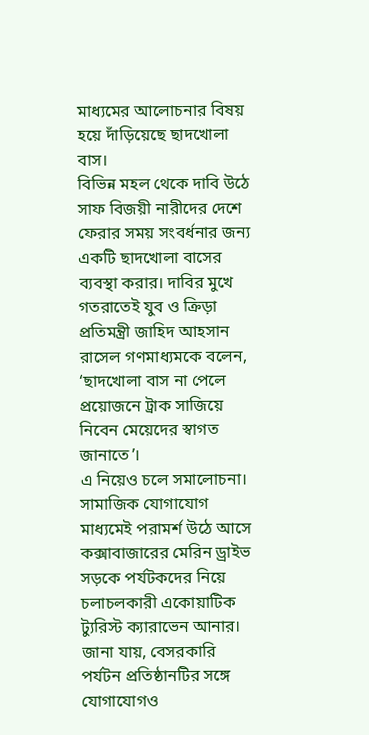মাধ্যমের আলোচনার বিষয় হয়ে দাঁড়িয়েছে ছাদখোলা বাস।
বিভিন্ন মহল থেকে দাবি উঠে সাফ বিজয়ী নারীদের দেশে ফেরার সময় সংবর্ধনার জন্য একটি ছাদখোলা বাসের ব্যবস্থা করার। দাবির মুখে গতরাতেই যুব ও ক্রিড়া প্রতিমন্ত্রী জাহিদ আহসান রাসেল গণমাধ্যমকে বলেন, ‘ছাদখোলা বাস না পেলে প্রয়োজনে ট্রাক সাজিয়ে নিবেন মেয়েদের স্বাগত জানাতে’।
এ নিয়েও চলে সমালোচনা। সামাজিক যোগাযোগ মাধ্যমেই পরামর্শ উঠে আসে কক্সাবাজারের মেরিন ড্রাইভ সড়কে পর্যটকদের নিয়ে চলাচলকারী একোয়াটিক ট্যুরিস্ট ক্যারাভেন আনার।
জানা যায়, বেসরকারি পর্যটন প্রতিষ্ঠানটির সঙ্গে যোগাযোগও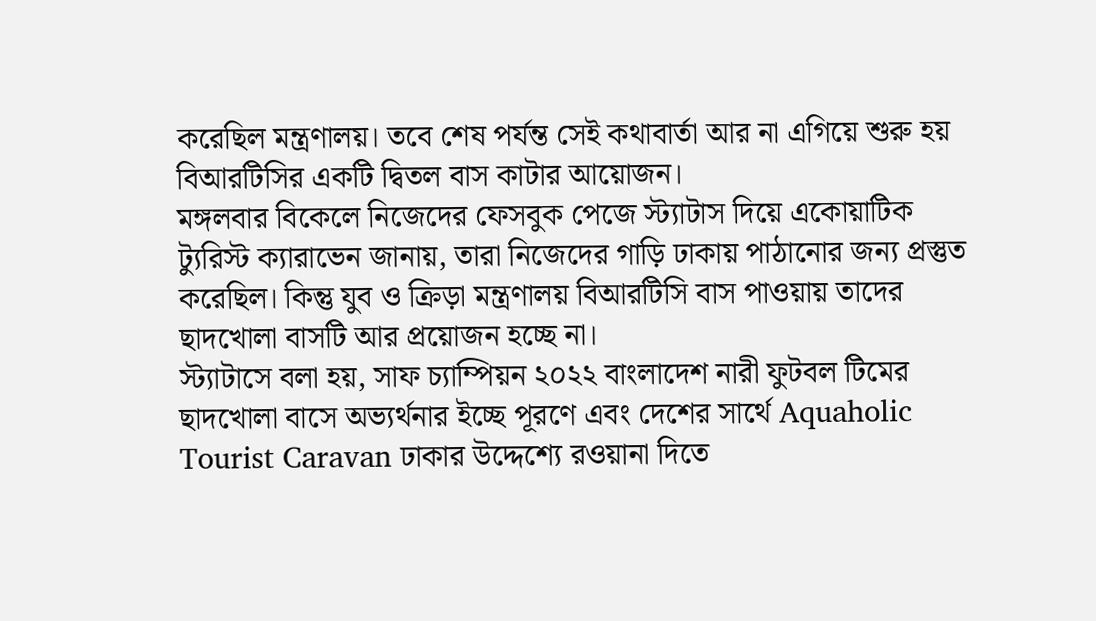করেছিল মন্ত্রণালয়। তবে শেষ পর্যন্ত সেই কথাবার্তা আর না এগিয়ে শুরু হয় বিআরটিসির একটি দ্বিতল বাস কাটার আয়োজন।
মঙ্গলবার বিকেলে নিজেদের ফেসবুক পেজে স্ট্যাটাস দিয়ে একোয়াটিক ট্যুরিস্ট ক্যারাভেন জানায়, তারা নিজেদের গাড়ি ঢাকায় পাঠানোর জন্য প্রস্তুত করেছিল। কিন্তু যুব ও ক্রিড়া মন্ত্রণালয় বিআরটিসি বাস পাওয়ায় তাদের ছাদখোলা বাসটি আর প্রয়োজন হচ্ছে না।
স্ট্যাটাসে বলা হয়, সাফ চ্যাম্পিয়ন ২০২২ বাংলাদেশ নারী ফুটবল টিমের ছাদখোলা বাসে অভ্যর্থনার ইচ্ছে পূরণে এবং দেশের সার্থে Aquaholic Tourist Caravan ঢাকার উদ্দেশ্যে রওয়ানা দিতে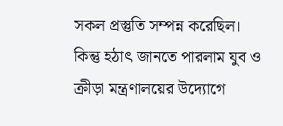সকল প্রস্তুতি সম্পন্ন করেছিল। কিন্তু হঠাৎ জানতে পারলাম যুব ও ক্রীড়া মন্ত্রণালয়ের উদ্যোগে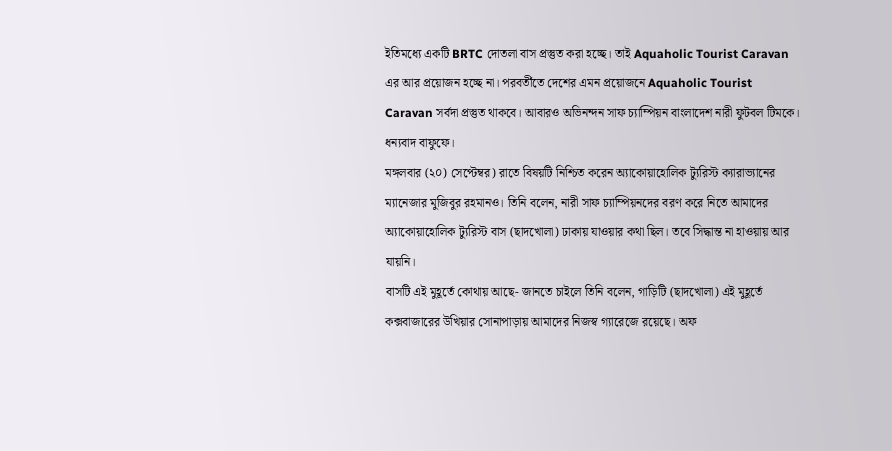ইতিমধ্যে একটি BRTC দোতলা বাস প্রস্তুত করা হচ্ছে। তাই Aquaholic Tourist Caravan এর আর প্রয়োজন হচ্ছে না। পরবর্তীতে দেশের এমন প্রয়োজনে Aquaholic Tourist Caravan সর্বদা প্রস্তুত থাকবে। আবারও অভিনন্দন সাফ চ্যাম্পিয়ন বাংলাদেশ নারী ফুটবল টিমকে। ধন্যবাদ বাফুফে।
মঙ্গলবার (২০) সেপ্টেম্বর) রাতে বিষয়টি নিশ্চিত করেন অ্যাকোয়াহোলিক ট্যুরিস্ট ক্যারাভ্যানের ম্যানেজার মুজিবুর রহমানও। তিনি বলেন, নারী সাফ চ্যাম্পিয়নদের বরণ করে নিতে আমাদের অ্যাকোয়াহোলিক ট্যুরিস্ট বাস (ছাদখোলা) ঢাকায় যাওয়ার কথা ছিল। তবে সিদ্ধান্ত না হাওয়ায় আর যায়নি।
বাসটি এই মুহূর্তে কোথায় আছে- জানতে চাইলে তিনি বলেন, গাড়িটি (ছাদখোলা) এই মুহূর্তে কক্সবাজারের উখিয়ার সোনাপাড়ায় আমাদের নিজস্ব গ্যারেজে রয়েছে। অফ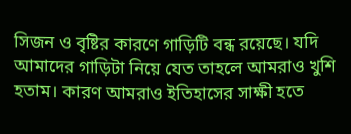সিজন ও বৃষ্টির কারণে গাড়িটি বন্ধ রয়েছে। যদি আমাদের গাড়িটা নিয়ে যেত তাহলে আমরাও খুশি হতাম। কারণ আমরাও ইতিহাসের সাক্ষী হতে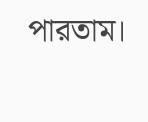পারতাম।